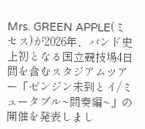Mrs. GREEN APPLE(ミセス)が2026年、バンド史上初となる国立競技場4日間を含むスタジアムツアー「ゼンジン未到とイ/ミュータブル~間奏編~」の開催を発表しまし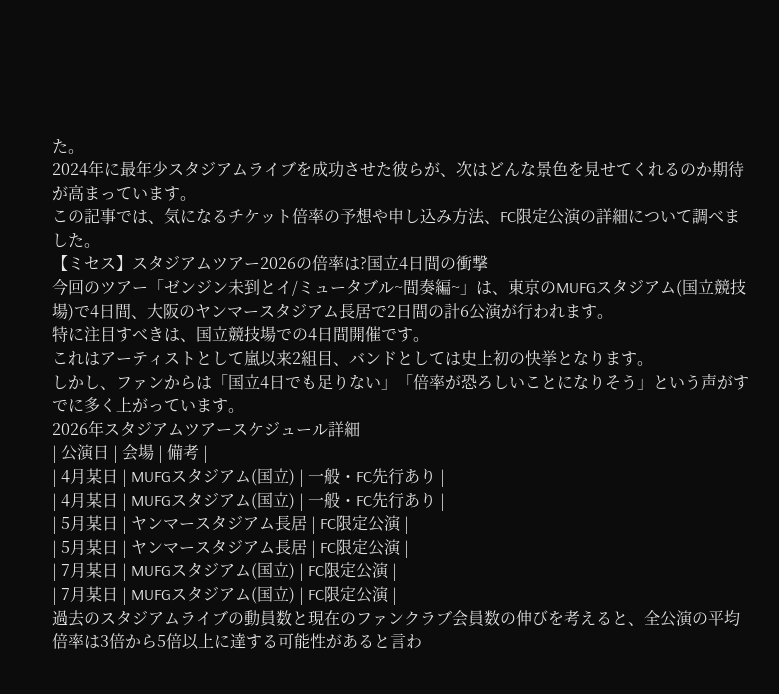た。
2024年に最年少スタジアムライブを成功させた彼らが、次はどんな景色を見せてくれるのか期待が高まっています。
この記事では、気になるチケット倍率の予想や申し込み方法、FC限定公演の詳細について調べました。
【ミセス】スタジアムツアー2026の倍率は?国立4日間の衝撃
今回のツアー「ゼンジン未到とイ/ミュータブル~間奏編~」は、東京のMUFGスタジアム(国立競技場)で4日間、大阪のヤンマースタジアム長居で2日間の計6公演が行われます。
特に注目すべきは、国立競技場での4日間開催です。
これはアーティストとして嵐以来2組目、バンドとしては史上初の快挙となります。
しかし、ファンからは「国立4日でも足りない」「倍率が恐ろしいことになりそう」という声がすでに多く上がっています。
2026年スタジアムツアースケジュール詳細
| 公演日 | 会場 | 備考 |
| 4月某日 | MUFGスタジアム(国立) | 一般・FC先行あり |
| 4月某日 | MUFGスタジアム(国立) | 一般・FC先行あり |
| 5月某日 | ヤンマースタジアム長居 | FC限定公演 |
| 5月某日 | ヤンマースタジアム長居 | FC限定公演 |
| 7月某日 | MUFGスタジアム(国立) | FC限定公演 |
| 7月某日 | MUFGスタジアム(国立) | FC限定公演 |
過去のスタジアムライブの動員数と現在のファンクラブ会員数の伸びを考えると、全公演の平均倍率は3倍から5倍以上に達する可能性があると言わ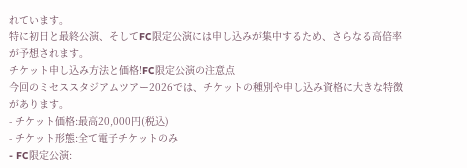れています。
特に初日と最終公演、そしてFC限定公演には申し込みが集中するため、さらなる高倍率が予想されます。
チケット申し込み方法と価格!FC限定公演の注意点
今回のミセススタジアムツアー2026では、チケットの種別や申し込み資格に大きな特徴があります。
- チケット価格:最高20,000円(税込)
- チケット形態:全て電子チケットのみ
- FC限定公演: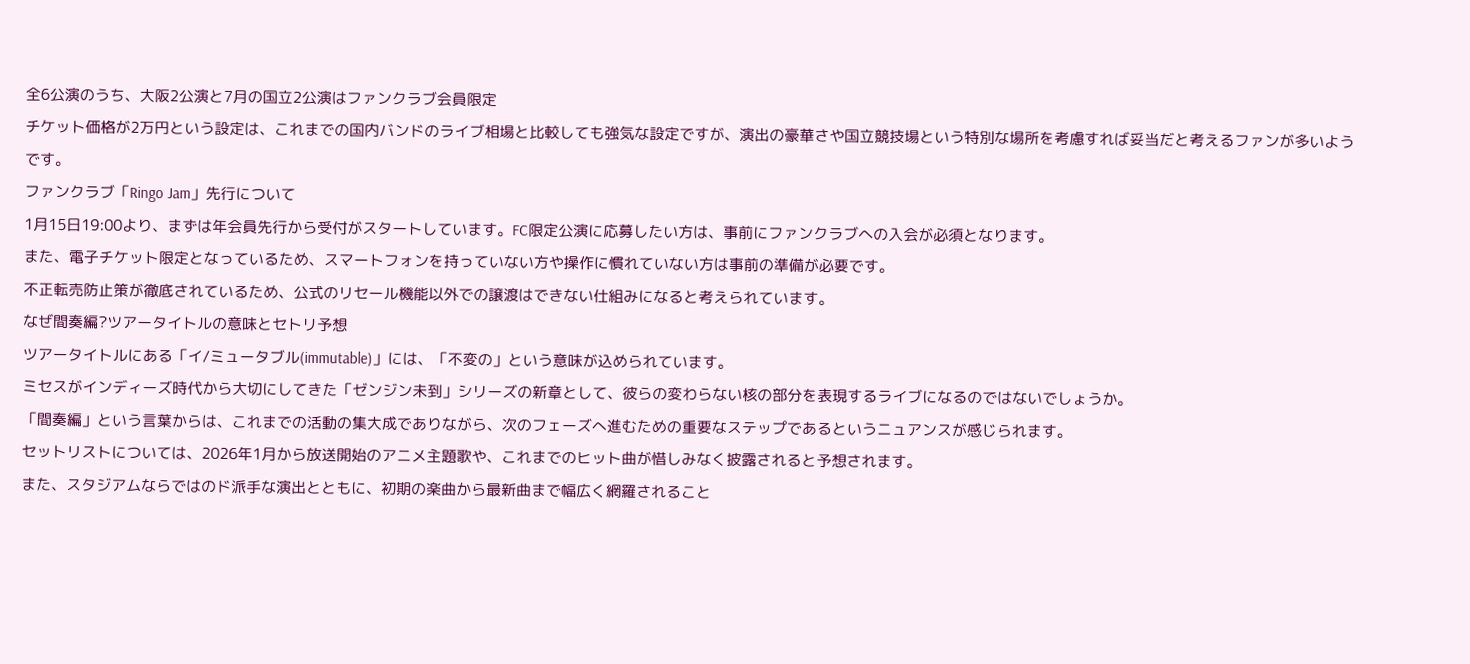全6公演のうち、大阪2公演と7月の国立2公演はファンクラブ会員限定
チケット価格が2万円という設定は、これまでの国内バンドのライブ相場と比較しても強気な設定ですが、演出の豪華さや国立競技場という特別な場所を考慮すれば妥当だと考えるファンが多いようです。
ファンクラブ「Ringo Jam」先行について
1月15日19:00より、まずは年会員先行から受付がスタートしています。FC限定公演に応募したい方は、事前にファンクラブへの入会が必須となります。
また、電子チケット限定となっているため、スマートフォンを持っていない方や操作に慣れていない方は事前の準備が必要です。
不正転売防止策が徹底されているため、公式のリセール機能以外での譲渡はできない仕組みになると考えられています。
なぜ間奏編?ツアータイトルの意味とセトリ予想
ツアータイトルにある「イ/ミュータブル(immutable)」には、「不変の」という意味が込められています。
ミセスがインディーズ時代から大切にしてきた「ゼンジン未到」シリーズの新章として、彼らの変わらない核の部分を表現するライブになるのではないでしょうか。
「間奏編」という言葉からは、これまでの活動の集大成でありながら、次のフェーズへ進むための重要なステップであるというニュアンスが感じられます。
セットリストについては、2026年1月から放送開始のアニメ主題歌や、これまでのヒット曲が惜しみなく披露されると予想されます。
また、スタジアムならではのド派手な演出とともに、初期の楽曲から最新曲まで幅広く網羅されること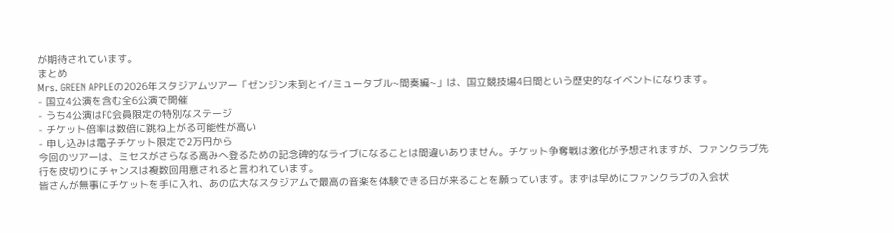が期待されています。
まとめ
Mrs. GREEN APPLEの2026年スタジアムツアー「ゼンジン未到とイ/ミュータブル~間奏編~」は、国立競技場4日間という歴史的なイベントになります。
- 国立4公演を含む全6公演で開催
- うち4公演はFC会員限定の特別なステージ
- チケット倍率は数倍に跳ね上がる可能性が高い
- 申し込みは電子チケット限定で2万円から
今回のツアーは、ミセスがさらなる高みへ登るための記念碑的なライブになることは間違いありません。チケット争奪戦は激化が予想されますが、ファンクラブ先行を皮切りにチャンスは複数回用意されると言われています。
皆さんが無事にチケットを手に入れ、あの広大なスタジアムで最高の音楽を体験できる日が来ることを願っています。まずは早めにファンクラブの入会状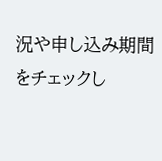況や申し込み期間をチェックし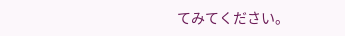てみてください。